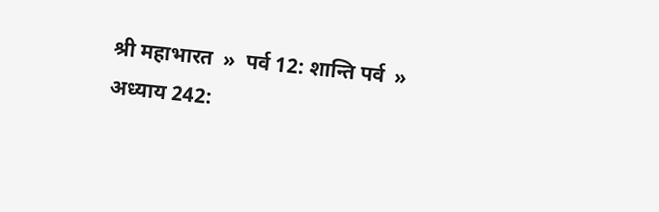श्री महाभारत  »  पर्व 12: शान्ति पर्व  »  अध्याय 242: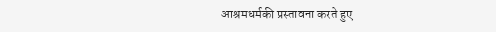आश्रमधर्मकी प्रस्तावना करते हुए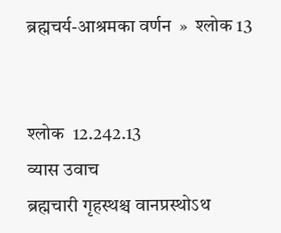ब्रह्मचर्य-आश्रमका वर्णन  »  श्लोक 13


श्लोक  12.242.13
व्यास उवाच
ब्रह्मचारी गृहस्थश्च वानप्रस्थोऽथ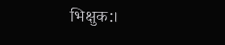भिक्षुक:।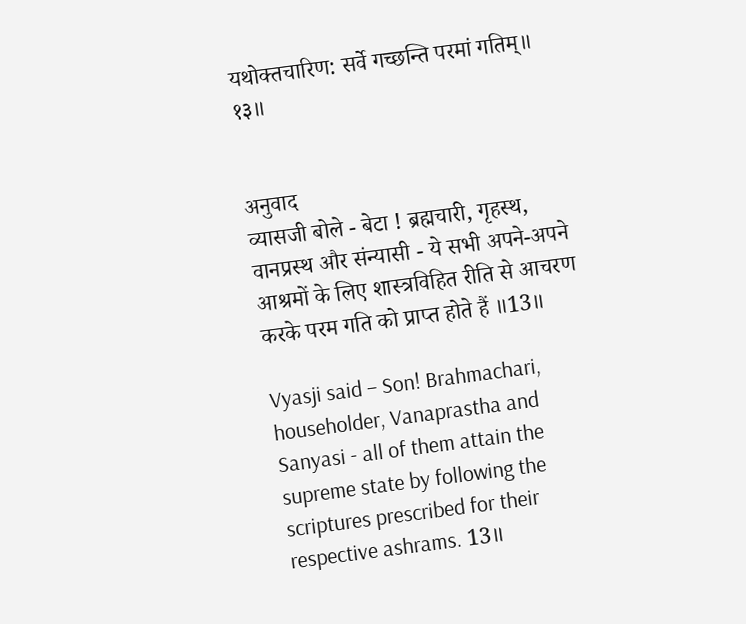यथोक्तचारिण: सर्वे गच्छन्ति परमां गतिम्॥ १३॥


अनुवाद
व्यासजी बोले - बेटा ! ब्रह्मचारी, गृहस्थ, वानप्रस्थ और संन्यासी - ये सभी अपने-अपने आश्रमों के लिए शास्त्रविहित रीति से आचरण करके परम गति को प्राप्त होते हैं ॥13॥

Vyasji said – Son! Brahmachari, householder, Vanaprastha and Sanyasi - all of them attain the supreme state by following the scriptures prescribed for their respective ashrams. 13॥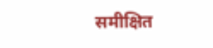समीक्षित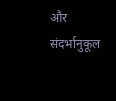और संदर्भानुकूल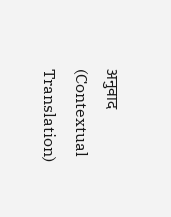अनुवाद (Contextual Translation)